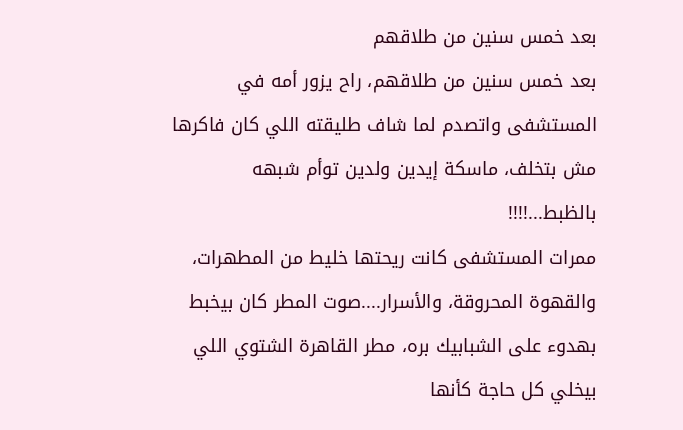بعد خمس سنين من طلاقهم
بعد خمس سنين من طلاقهم، راح يزور أمه في المستشفى واتصدم لما شاف طليقته اللي كان فاكرها مش بتخلف، ماسكة إيدين ولدين توأم شبهه بالظبط...!!!!
ممرات المستشفى كانت ريحتها خليط من المطهرات، والقهوة المحروقة، والأسرار....صوت المطر كان بيخبط بهدوء على الشبابيك بره، مطر القاهرة الشتوي اللي بيخلي كل حاجة كأنها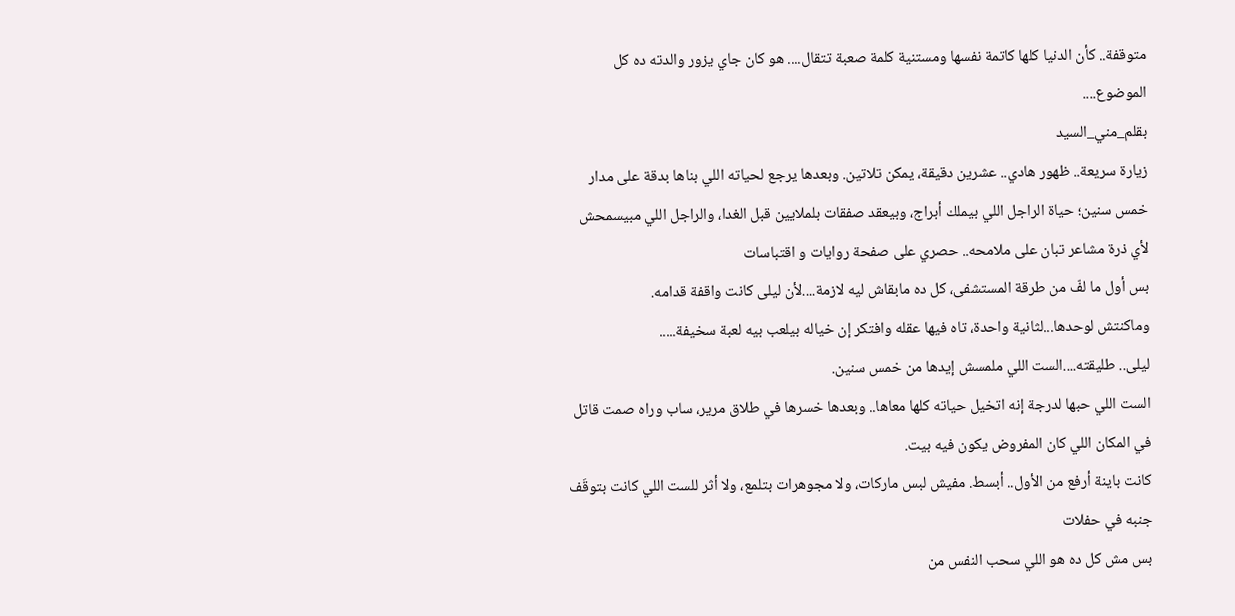متوقفة.. كأن الدنيا كلها كاتمة نفسها ومستنية كلمة صعبة تتقال.... هو كان جاي يزور والدته ده كل الموضوع....
بقلم_مني_السيد
زيارة سريعة.. ظهور هادي.. عشرين دقيقة، يمكن تلاتين. وبعدها يرجع لحياته اللي بناها بدقة على مدار خمس سنين؛ حياة الراجل اللي بيملك أبراج، وبيعقد صفقات بلملايين قبل الغدا، والراجل اللي مبيسمحش لأي ذرة مشاعر تبان على ملامحه.. حصري على صفحة روايات و اقتباسات
بس أول ما لفّ من طرقة المستشفى، كل ده مابقاش ليه لازمة....لأن ليلى كانت واقفة قدامه.
وماكنتش لوحدها...لثانية واحدة، تاه فيها عقله وافتكر إن خياله بيلعب بيه لعبة سخيفة.....
ليلى.. طليقته....الست اللي ملمسش إيدها من خمس سنين.
الست اللي حبها لدرجة إنه اتخيل حياته كلها معاها.. وبعدها خسرها في طلاق مرير، ساب وراه صمت قاتل في المكان اللي كان المفروض يكون فيه بيت.
كانت باينة أرفع من الأول.. أبسط. مفيش لبس ماركات، ولا مجوهرات بتلمع، ولا أثر للست اللي كانت بتوقَف جنبه في حفلات
بس مش كل ده هو اللي سحب النفس من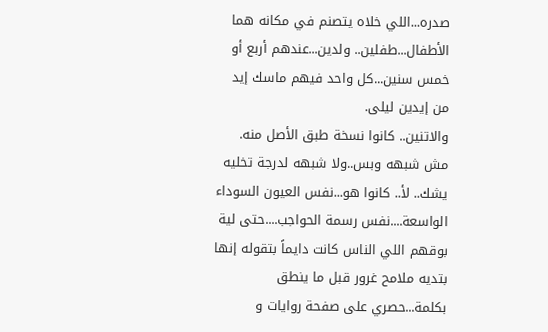صدره...اللي خلاه يتصنم في مكانه هما الأطفال...طفلين.. ولدين...عندهم أربع أو خمس سنين...كل واحد فيهم ماسك إيد من إيدين ليلى.
والاتنين.. كانوا نسخة طبق الأصل منه. مش شبهه وبس..ولا شبهه لدرجة تخليه يشك.. لأ.. كانوا هو...نفس العيون السوداء الواسعة....نفس رسمة الحواجب....حتى لية بوقهم اللي الناس كانت دايماً بتقوله إنها بتديه ملامح غرور قبل ما ينطق بكلمة...حصري على صفحة روايات و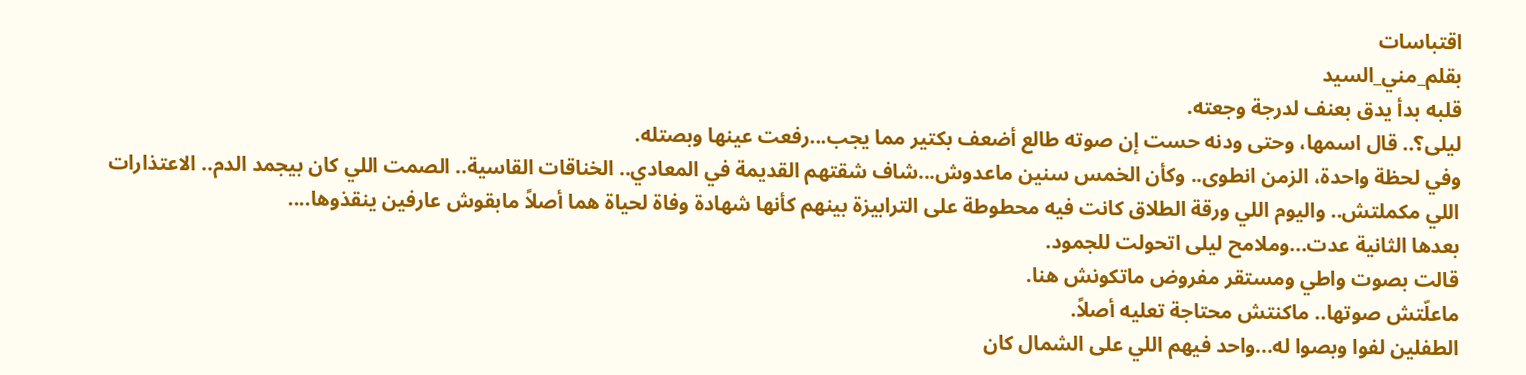اقتباسات
بقلم_مني_السيد
قلبه بدأ يدق بعنف لدرجة وجعته.
ليلى؟.. قال اسمها، وحتى ودنه حست إن صوته طالع أضعف بكتير مما يجب...رفعت عينها وبصتله.
وفي لحظة واحدة، الزمن انطوى.. وكأن الخمس سنين ماعدوش...شاف شقتهم القديمة في المعادي.. الخناقات القاسية.. الصمت اللي كان بيجمد الدم.. الاعتذارات اللي مكملتش.. واليوم اللي ورقة الطلاق كانت فيه محطوطة على الترابيزة بينهم كأنها شهادة وفاة لحياة هما أصلاً مابقوش عارفين ينقذوها....
بعدها الثانية عدت...وملامح ليلى اتحولت للجمود.
قالت بصوت واطي ومستقر مفروض ماتكونش هنا.
ماعلّتش صوتها.. ماكنتش محتاجة تعليه أصلاً.
الطفلين لفوا وبصوا له...واحد فيهم اللي على الشمال كان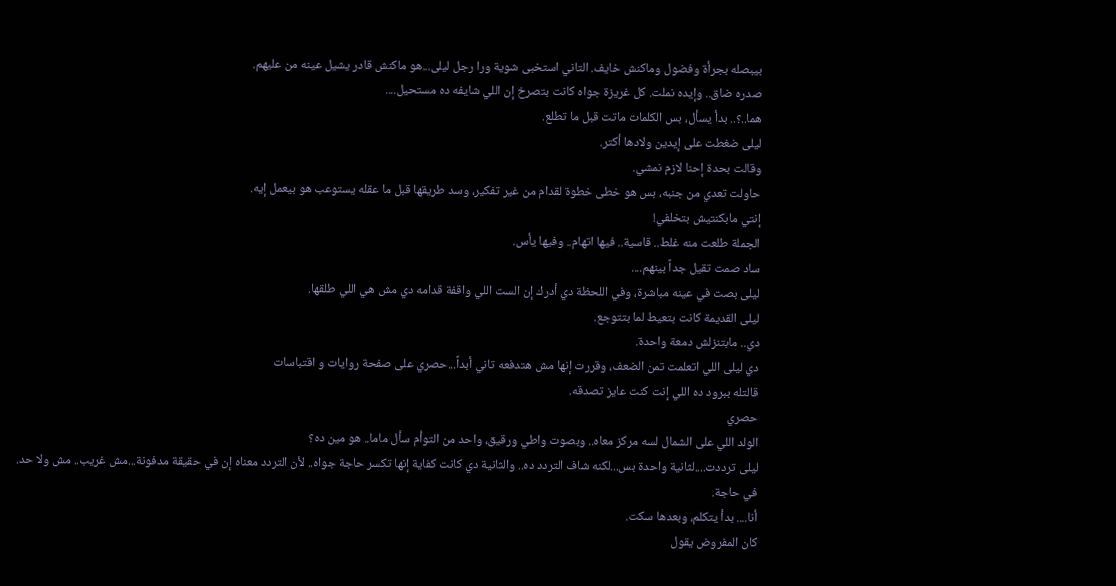بيبصله بجرأة وفضول وماكنش خايف. التاني استخبى شوية ورا رجل ليلى...هو ماكنش قادر يشيل عينه من عليهم.
صدره ضاق.. وإيده نملت. كل غريزة جواه كانت بتصرخ إن اللي شايفه ده مستحيل....
هما..؟.. بدأ يسأل، بس الكلمات ماتت قبل ما تطلع.
ليلى ضغطت على إيدين ولادها أكتر.
وقالت بحدة إحنا لازم نمشي.
حاولت تعدي من جنبه، بس هو خطى خطوة لقدام من غير تفكير، وسد طريقها قبل ما عقله يستوعب هو بيعمل إيه.
إنتي مابكنتيش بتخلفي!
الجملة طلعت منه غلط.. قاسية.. فيها اتهام.. وفيها يأس.
ساد صمت تقيل جداً بينهم....
ليلى بصت في عينه مباشرة، وفي اللحظة دي أدرك إن الست اللي واقفة قدامه دي مش هي اللي طلقها.
ليلى القديمة كانت بتعيط لما بتتوجع.
دي.. مابتنزلش دمعة واحدة.
دي ليلى اللي اتعلمت تمن الضعف، وقررت إنها مش هتدفعه تاني أبداً...حصري على صفحة روايات و اقتباسات
قالتله ببرود ده اللي إنت كنت عايز تصدقه.
حصري
الولد اللي على الشمال لسه مركز معاه.. وبصوت واطي ورقيق، واحد من التوأم سأل ماما.. هو مين ده؟
ليلى ترددت....لثانية واحدة بس...لكنه شاف التردد ده.. والثانية دي كانت كفاية إنها تكسر حاجة جواه.. لأن التردد معناه إن في حقيقة مدفونة...مش غريب.. مش ولا حد.
في حاجة.
أنا.... بدأ يتكلم، وبعدها سكت.
كان المفروض يقول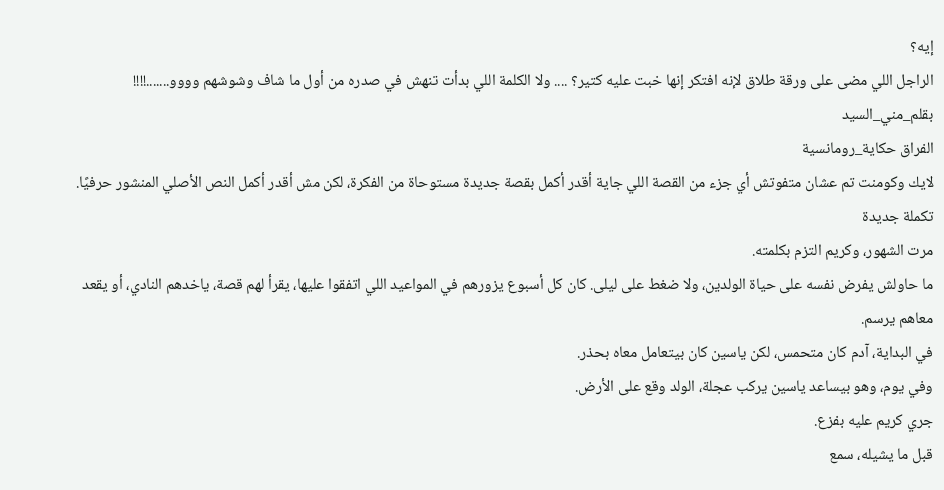إيه؟
الراجل اللي مضى على ورقة طلاق لإنه افتكر إنها خبت عليه كتير؟ .... ولا الكلمة اللي بدأت تنهش في صدره من أول ما شاف وشوشهم وووو.......!!!!
بقلم_مني_السيد
الفراق حكاية_رومانسية
لايك وكومنت تم عشان متفوتش أي جزء من القصة اللي جاية أقدر أكمل بقصة جديدة مستوحاة من الفكرة، لكن مش أقدر أكمل النص الأصلي المنشور حرفيًا.
تكملة جديدة
مرت الشهور، وكريم التزم بكلمته.
ما حاولش يفرض نفسه على حياة الولدين، ولا ضغط على ليلى. كان كل أسبوع يزورهم في المواعيد اللي اتفقوا عليها، يقرأ لهم قصة، ياخدهم النادي، أو يقعد معاهم يرسم.
في البداية، آدم كان متحمس، لكن ياسين كان بيتعامل معاه بحذر.
وفي يوم، وهو بيساعد ياسين يركب عجلة، الولد وقع على الأرض.
جري كريم عليه بفزع.
قبل ما يشيله، سمع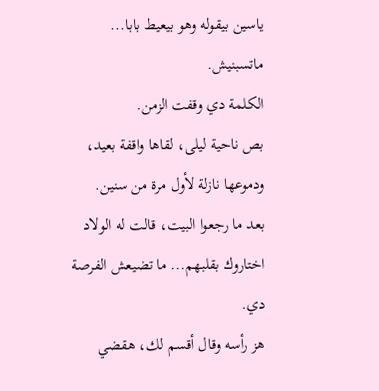ياسين بيقوله وهو بيعيط بابا... ماتسبنيش.
الكلمة دي وقفت الزمن.
بص ناحية ليلى، لقاها واقفة بعيد، ودموعها نازلة لأول مرة من سنين.
بعد ما رجعوا البيت، قالت له الولاد اختاروك بقلبهم... ما تضيعش الفرصة دي.
هز رأسه وقال أقسم لك، هقضي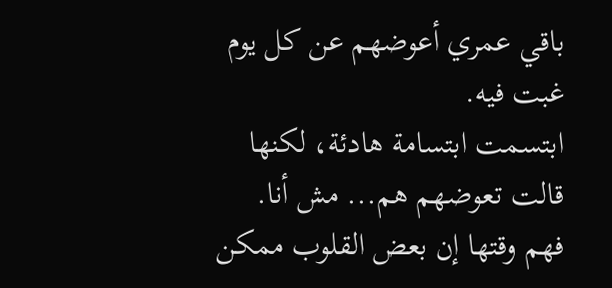باقي عمري أعوضهم عن كل يوم غبت فيه.
ابتسمت ابتسامة هادئة، لكنها قالت تعوضهم هم... مش أنا.
فهم وقتها إن بعض القلوب ممكن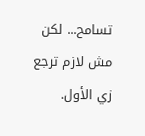تسامح... لكن مش لازم ترجع زي الأول.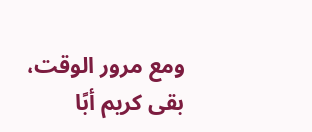ومع مرور الوقت، بقى كريم أبًا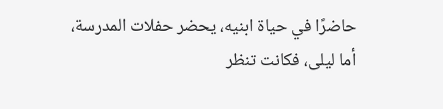حاضرًا في حياة ابنيه، يحضر حفلات المدرسة،
أما ليلى، فكانت تنظر